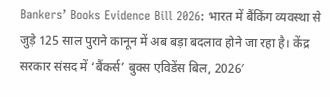Bankers’ Books Evidence Bill 2026: भारत में बैंकिंग व्यवस्था से जुड़े 125 साल पुराने कानून में अब बड़ा बदलाव होने जा रहा है। केंद्र सरकार संसद में ‘बैंकर्स’ बुक्स एविडेंस बिल, 2026′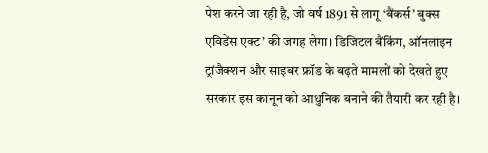पेश करने जा रही है, जो वर्ष 1891 से लागू ‘बैंकर्स’ बुक्स एविडेंस एक्ट’ की जगह लेगा। डिजिटल बैंकिंग, ऑनलाइन ट्रांजैक्शन और साइबर फ्रॉड के बढ़ते मामलों को देखते हुए सरकार इस कानून को आधुनिक बनाने की तैयारी कर रही है।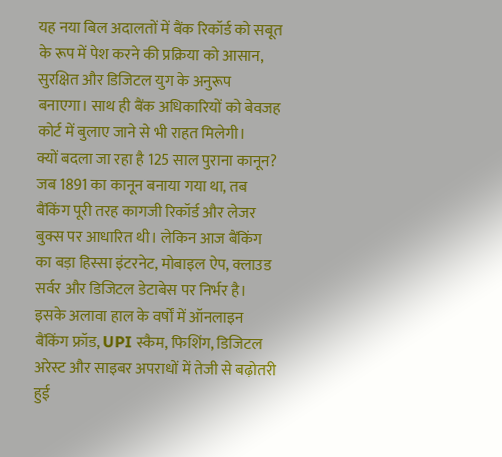यह नया बिल अदालतों में बैंक रिकॉर्ड को सबूत के रूप में पेश करने की प्रक्रिया को आसान, सुरक्षित और डिजिटल युग के अनुरूप बनाएगा। साथ ही बैंक अधिकारियों को बेवजह कोर्ट में बुलाए जाने से भी राहत मिलेगी।
क्यों बदला जा रहा है 125 साल पुराना कानून?
जब 1891 का कानून बनाया गया था, तब बैंकिंग पूरी तरह कागजी रिकॉर्ड और लेजर बुक्स पर आधारित थी। लेकिन आज बैंकिंग का बड़ा हिस्सा इंटरनेट, मोबाइल ऐप, क्लाउड सर्वर और डिजिटल डेटाबेस पर निर्भर है।
इसके अलावा हाल के वर्षों में ऑनलाइन बैंकिंग फ्रॉड, UPI स्कैम, फिशिंग, डिजिटल अरेस्ट और साइबर अपराधों में तेजी से बढ़ोतरी हुई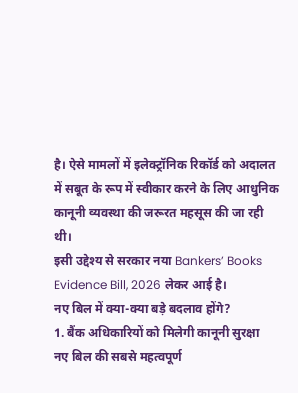है। ऐसे मामलों में इलेक्ट्रॉनिक रिकॉर्ड को अदालत में सबूत के रूप में स्वीकार करने के लिए आधुनिक कानूनी व्यवस्था की जरूरत महसूस की जा रही थी।
इसी उद्देश्य से सरकार नया Bankers’ Books Evidence Bill, 2026 लेकर आई है।
नए बिल में क्या-क्या बड़े बदलाव होंगे?
1. बैंक अधिकारियों को मिलेगी कानूनी सुरक्षा
नए बिल की सबसे महत्वपूर्ण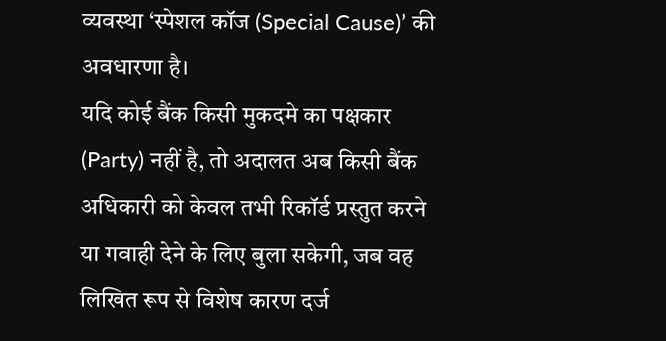व्यवस्था ‘स्पेशल कॉज (Special Cause)’ की अवधारणा है।
यदि कोई बैंक किसी मुकदमे का पक्षकार (Party) नहीं है, तो अदालत अब किसी बैंक अधिकारी को केवल तभी रिकॉर्ड प्रस्तुत करने या गवाही देने के लिए बुला सकेगी, जब वह लिखित रूप से विशेष कारण दर्ज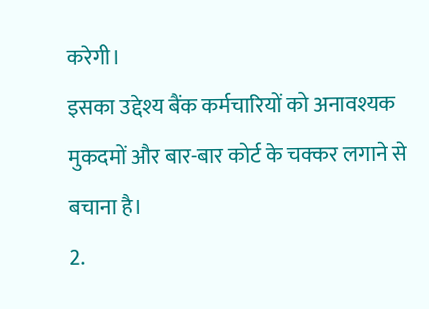करेगी।
इसका उद्देश्य बैंक कर्मचारियों को अनावश्यक मुकदमों और बार-बार कोर्ट के चक्कर लगाने से बचाना है।
2.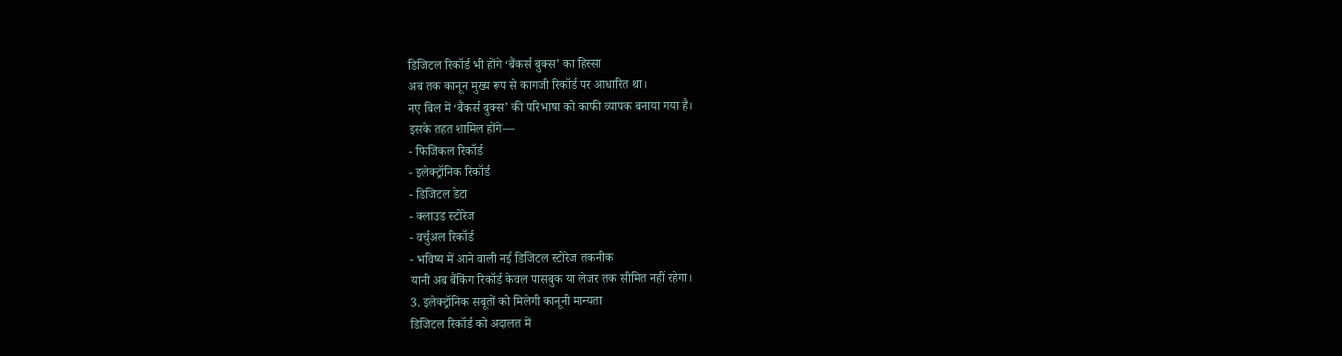डिजिटल रिकॉर्ड भी होंगे ‘बैंकर्स बुक्स’ का हिस्सा
अब तक कानून मुख्य रूप से कागजी रिकॉर्ड पर आधारित था।
नए बिल में ‘बैंकर्स बुक्स’ की परिभाषा को काफी व्यापक बनाया गया है।
इसके तहत शामिल होंगे—
- फिजिकल रिकॉर्ड
- इलेक्ट्रॉनिक रिकॉर्ड
- डिजिटल डेटा
- क्लाउड स्टोरेज
- वर्चुअल रिकॉर्ड
- भविष्य में आने वाली नई डिजिटल स्टोरेज तकनीक
यानी अब बैंकिंग रिकॉर्ड केवल पासबुक या लेजर तक सीमित नहीं रहेगा।
3. इलेक्ट्रॉनिक सबूतों को मिलेगी कानूनी मान्यता
डिजिटल रिकॉर्ड को अदालत में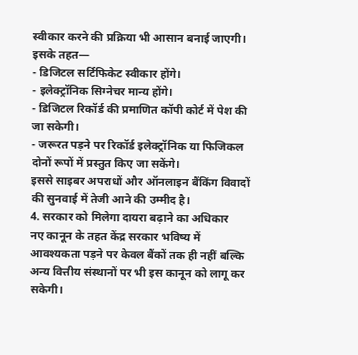स्वीकार करने की प्रक्रिया भी आसान बनाई जाएगी।
इसके तहत—
- डिजिटल सर्टिफिकेट स्वीकार होंगे।
- इलेक्ट्रॉनिक सिग्नेचर मान्य होंगे।
- डिजिटल रिकॉर्ड की प्रमाणित कॉपी कोर्ट में पेश की जा सकेगी।
- जरूरत पड़ने पर रिकॉर्ड इलेक्ट्रॉनिक या फिजिकल दोनों रूपों में प्रस्तुत किए जा सकेंगे।
इससे साइबर अपराधों और ऑनलाइन बैंकिंग विवादों की सुनवाई में तेजी आने की उम्मीद है।
4. सरकार को मिलेगा दायरा बढ़ाने का अधिकार
नए कानून के तहत केंद्र सरकार भविष्य में आवश्यकता पड़ने पर केवल बैंकों तक ही नहीं बल्कि अन्य वित्तीय संस्थानों पर भी इस कानून को लागू कर सकेगी।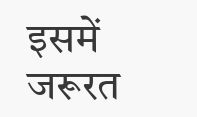इसमें जरूरत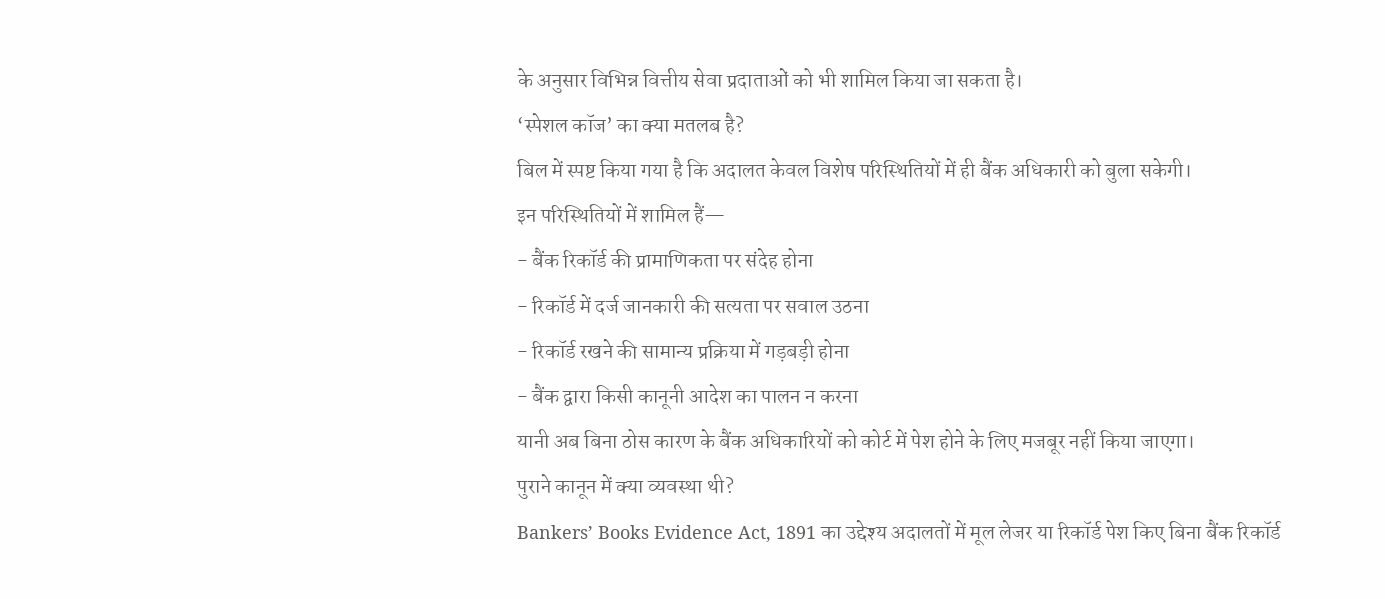के अनुसार विभिन्न वित्तीय सेवा प्रदाताओं को भी शामिल किया जा सकता है।
‘स्पेशल कॉज’ का क्या मतलब है?
बिल में स्पष्ट किया गया है कि अदालत केवल विशेष परिस्थितियों में ही बैंक अधिकारी को बुला सकेगी।
इन परिस्थितियों में शामिल हैं—
- बैंक रिकॉर्ड की प्रामाणिकता पर संदेह होना
- रिकॉर्ड में दर्ज जानकारी की सत्यता पर सवाल उठना
- रिकॉर्ड रखने की सामान्य प्रक्रिया में गड़बड़ी होना
- बैंक द्वारा किसी कानूनी आदेश का पालन न करना
यानी अब बिना ठोस कारण के बैंक अधिकारियों को कोर्ट में पेश होने के लिए मजबूर नहीं किया जाएगा।
पुराने कानून में क्या व्यवस्था थी?
Bankers’ Books Evidence Act, 1891 का उद्देश्य अदालतों में मूल लेजर या रिकॉर्ड पेश किए बिना बैंक रिकॉर्ड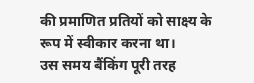की प्रमाणित प्रतियों को साक्ष्य के रूप में स्वीकार करना था।
उस समय बैंकिंग पूरी तरह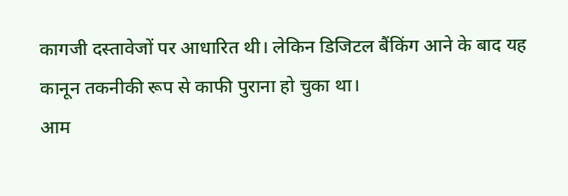कागजी दस्तावेजों पर आधारित थी। लेकिन डिजिटल बैंकिंग आने के बाद यह कानून तकनीकी रूप से काफी पुराना हो चुका था।
आम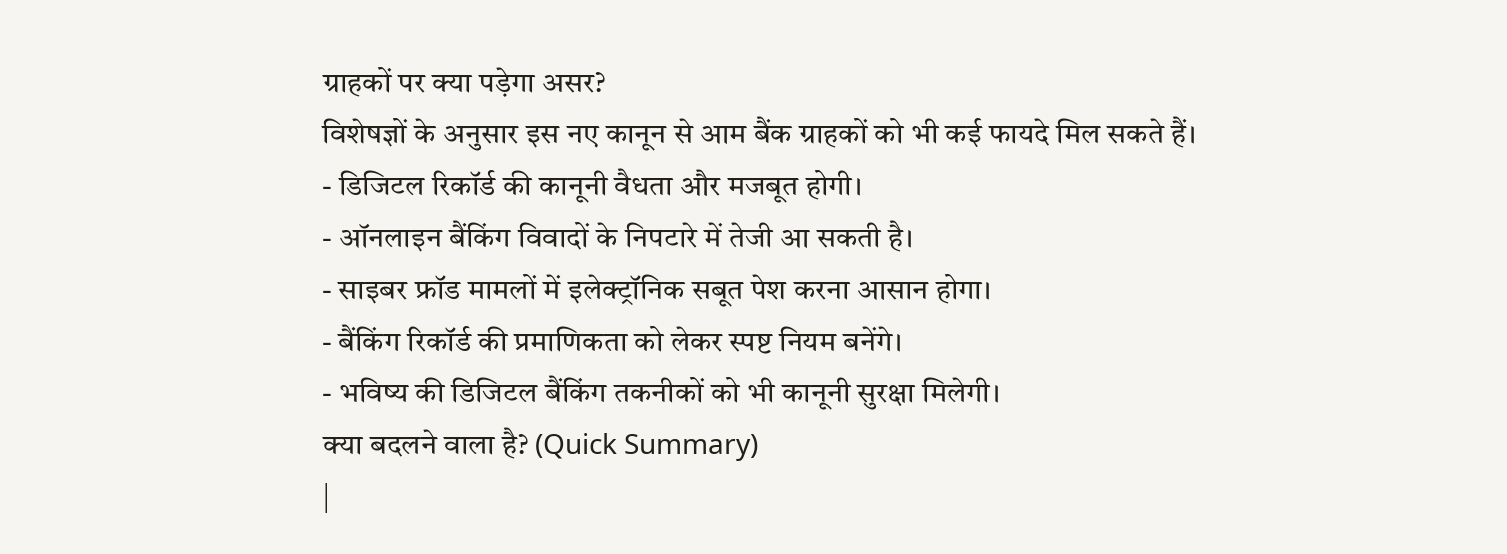ग्राहकों पर क्या पड़ेगा असर?
विशेषज्ञों के अनुसार इस नए कानून से आम बैंक ग्राहकों को भी कई फायदे मिल सकते हैं।
- डिजिटल रिकॉर्ड की कानूनी वैधता और मजबूत होगी।
- ऑनलाइन बैंकिंग विवादों के निपटारे में तेजी आ सकती है।
- साइबर फ्रॉड मामलों में इलेक्ट्रॉनिक सबूत पेश करना आसान होगा।
- बैंकिंग रिकॉर्ड की प्रमाणिकता को लेकर स्पष्ट नियम बनेंगे।
- भविष्य की डिजिटल बैंकिंग तकनीकों को भी कानूनी सुरक्षा मिलेगी।
क्या बदलने वाला है? (Quick Summary)
|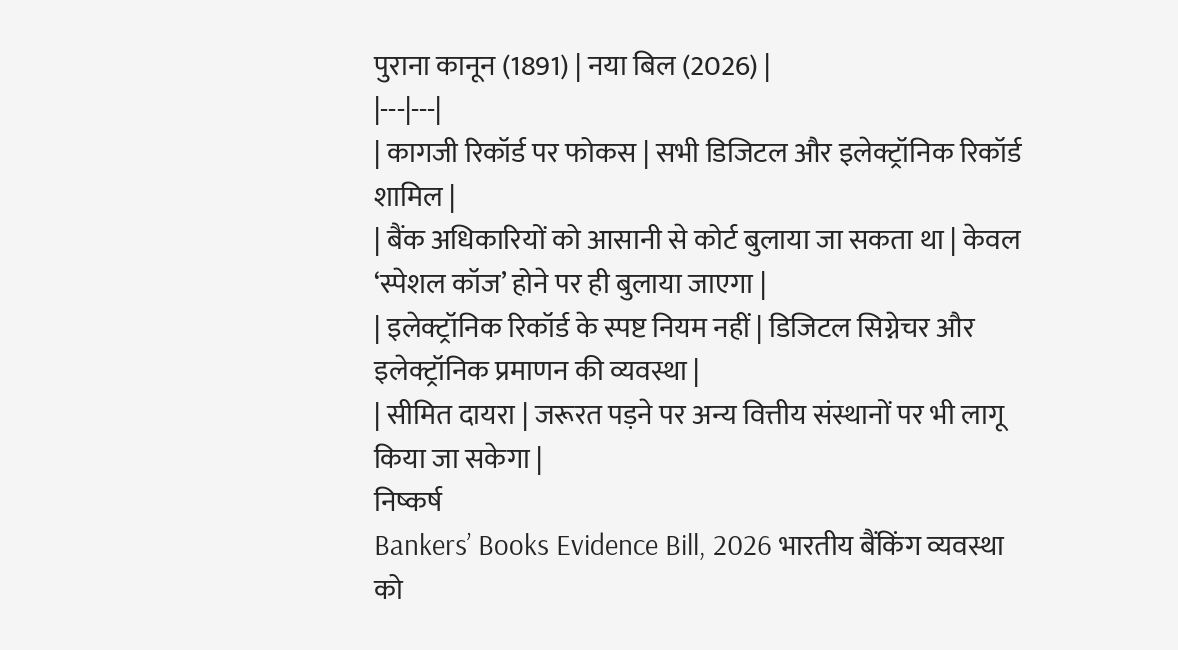पुराना कानून (1891) | नया बिल (2026) |
|---|---|
| कागजी रिकॉर्ड पर फोकस | सभी डिजिटल और इलेक्ट्रॉनिक रिकॉर्ड शामिल |
| बैंक अधिकारियों को आसानी से कोर्ट बुलाया जा सकता था | केवल ‘स्पेशल कॉज’ होने पर ही बुलाया जाएगा |
| इलेक्ट्रॉनिक रिकॉर्ड के स्पष्ट नियम नहीं | डिजिटल सिग्नेचर और इलेक्ट्रॉनिक प्रमाणन की व्यवस्था |
| सीमित दायरा | जरूरत पड़ने पर अन्य वित्तीय संस्थानों पर भी लागू किया जा सकेगा |
निष्कर्ष
Bankers’ Books Evidence Bill, 2026 भारतीय बैंकिंग व्यवस्था को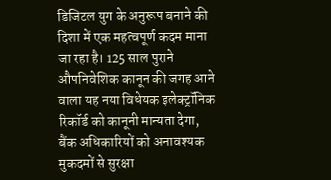डिजिटल युग के अनुरूप बनाने की दिशा में एक महत्वपूर्ण कदम माना जा रहा है। 125 साल पुराने औपनिवेशिक कानून की जगह आने वाला यह नया विधेयक इलेक्ट्रॉनिक रिकॉर्ड को कानूनी मान्यता देगा, बैंक अधिकारियों को अनावश्यक मुकदमों से सुरक्षा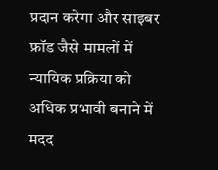प्रदान करेगा और साइबर फ्रॉड जैसे मामलों में न्यायिक प्रक्रिया को अधिक प्रभावी बनाने में मदद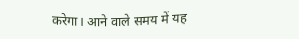करेगा। आने वाले समय में यह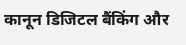कानून डिजिटल बैंकिंग और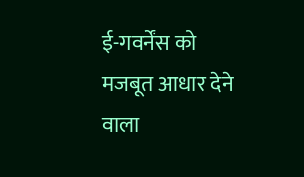ई-गवर्नेंस को मजबूत आधार देने वाला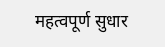महत्वपूर्ण सुधार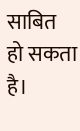साबित हो सकता है।